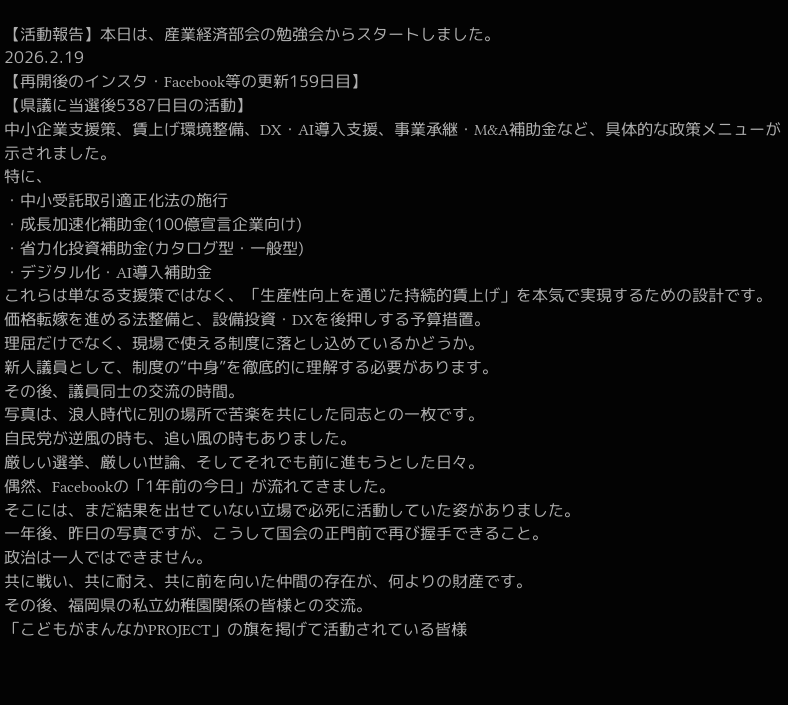【活動報告】本日は、産業経済部会の勉強会からスタートしました。
2026.2.19
【再開後のインスタ・Facebook等の更新159日目】
【県議に当選後5387日目の活動】
中小企業支援策、賃上げ環境整備、DX・AI導入支援、事業承継・M&A補助金など、具体的な政策メニューが示されました。
特に、
・中小受託取引適正化法の施行
・成長加速化補助金(100億宣言企業向け)
・省力化投資補助金(カタログ型・一般型)
・デジタル化・AI導入補助金
これらは単なる支援策ではなく、「生産性向上を通じた持続的賃上げ」を本気で実現するための設計です。
価格転嫁を進める法整備と、設備投資・DXを後押しする予算措置。
理屈だけでなく、現場で使える制度に落とし込めているかどうか。
新人議員として、制度の“中身”を徹底的に理解する必要があります。
その後、議員同士の交流の時間。
写真は、浪人時代に別の場所で苦楽を共にした同志との一枚です。
自民党が逆風の時も、追い風の時もありました。
厳しい選挙、厳しい世論、そしてそれでも前に進もうとした日々。
偶然、Facebookの「1年前の今日」が流れてきました。
そこには、まだ結果を出せていない立場で必死に活動していた姿がありました。
一年後、昨日の写真ですが、こうして国会の正門前で再び握手できること。
政治は一人ではできません。
共に戦い、共に耐え、共に前を向いた仲間の存在が、何よりの財産です。
その後、福岡県の私立幼稚園関係の皆様との交流。
「こどもがまんなかPROJECT」の旗を掲げて活動されている皆様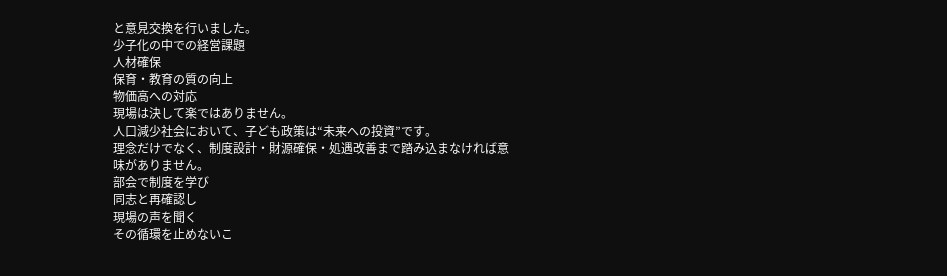と意見交換を行いました。
少子化の中での経営課題
人材確保
保育・教育の質の向上
物価高への対応
現場は決して楽ではありません。
人口減少社会において、子ども政策は“未来への投資”です。
理念だけでなく、制度設計・財源確保・処遇改善まで踏み込まなければ意味がありません。
部会で制度を学び
同志と再確認し
現場の声を聞く
その循環を止めないこ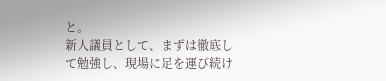と。
新人議員として、まずは徹底して勉強し、現場に足を運び続け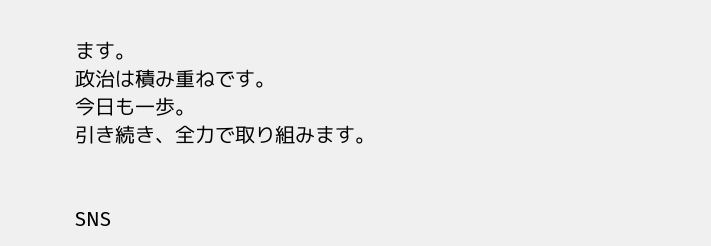ます。
政治は積み重ねです。
今日も一歩。
引き続き、全力で取り組みます。


SNS